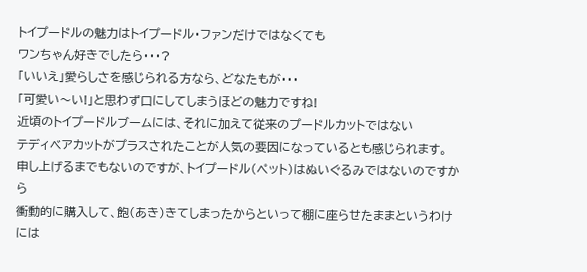トイプードルの魅力はトイプードル・ファンだけではなくても
ワンちゃん好きでしたら・・・?
「いいえ」愛らしさを感じられる方なら、どなたもが・・・
「可愛い〜い!」と思わず口にしてしまうほどの魅力ですね!
近頃のトイプードルブームには、それに加えて従来のプードルカットではない
テディベアカットがプラスされたことが人気の要因になっているとも感じられます。
申し上げるまでもないのですが、トイプードル(ペット)はぬいぐるみではないのですから
衝動的に購入して、飽(あき)きてしまったからといって棚に座らせたままというわけには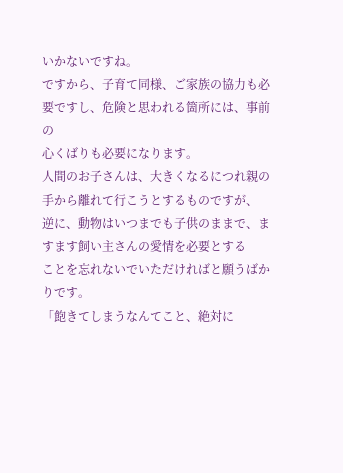いかないですね。
ですから、子育て同様、ご家族の協力も必要ですし、危険と思われる箇所には、事前の
心くばりも必要になります。
人間のお子さんは、大きくなるにつれ親の手から離れて行こうとするものですが、
逆に、動物はいつまでも子供のままで、ますます飼い主さんの愛情を必要とする
ことを忘れないでいただければと願うばかりです。
「飽きてしまうなんてこと、絶対に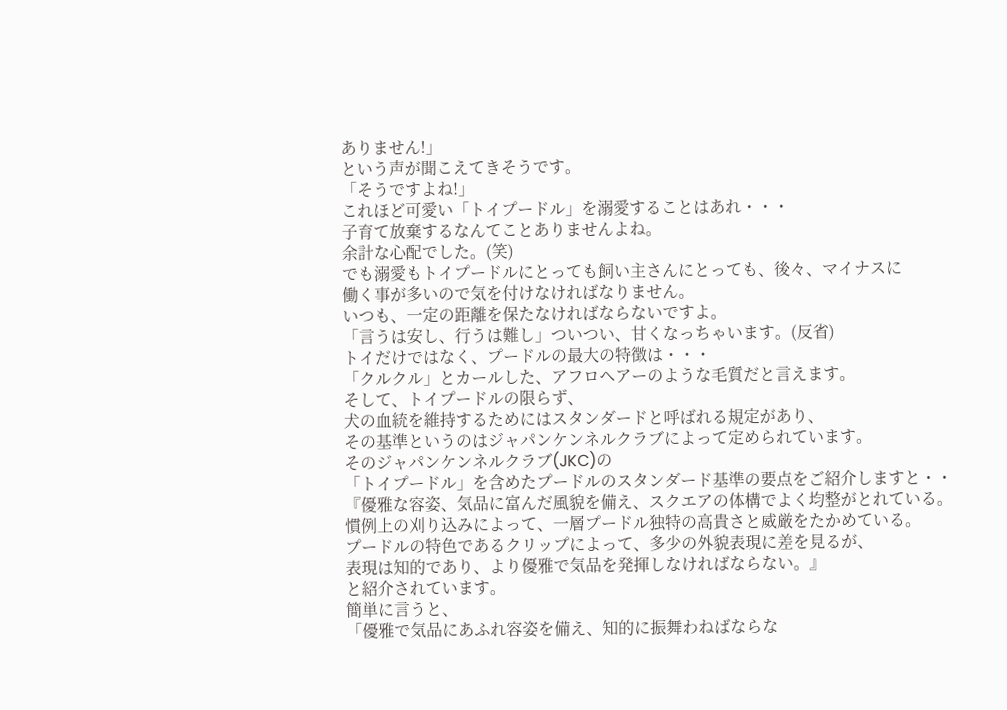ありません!」
という声が聞こえてきそうです。
「そうですよね!」
これほど可愛い「トイプードル」を溺愛することはあれ・・・
子育て放棄するなんてことありませんよね。
余計な心配でした。(笑)
でも溺愛もトイプードルにとっても飼い主さんにとっても、後々、マイナスに
働く事が多いので気を付けなければなりません。
いつも、一定の距離を保たなければならないですよ。
「言うは安し、行うは難し」ついつい、甘くなっちゃいます。(反省)
トイだけではなく、プードルの最大の特徴は・・・
「クルクル」とカールした、アフロヘアーのような毛質だと言えます。
そして、トイプードルの限らず、
犬の血統を維持するためにはスタンダードと呼ばれる規定があり、
その基準というのはジャパンケンネルクラブによって定められています。
そのジャパンケンネルクラブ(JKC)の
「トイプードル」を含めたプードルのスタンダード基準の要点をご紹介しますと・・
『優雅な容姿、気品に富んだ風貌を備え、スクエアの体構でよく均整がとれている。
慣例上の刈り込みによって、一層プードル独特の高貴さと威厳をたかめている。
プードルの特色であるクリップによって、多少の外貌表現に差を見るが、
表現は知的であり、より優雅で気品を発揮しなければならない。』
と紹介されています。
簡単に言うと、
「優雅で気品にあふれ容姿を備え、知的に振舞わねばならな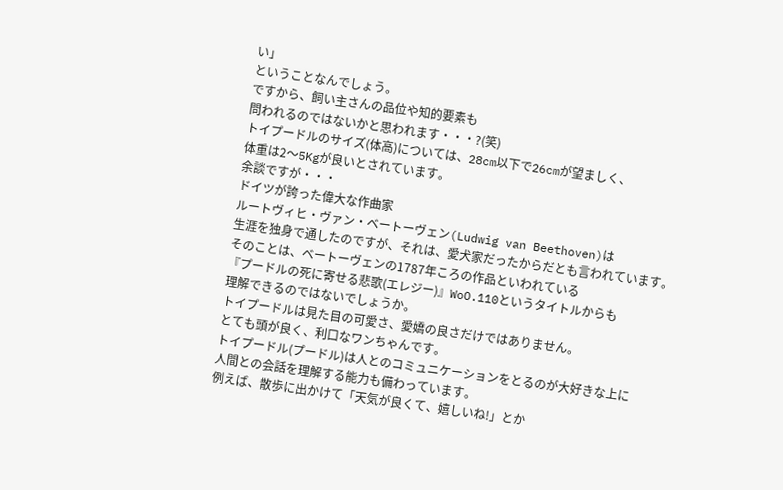い」
ということなんでしょう。
ですから、飼い主さんの品位や知的要素も
問われるのではないかと思われます・・・?(笑)
トイプードルのサイズ(体高)については、28cm以下で26cmが望ましく、
体重は2〜5Kgが良いとされています。
余談ですが・・・
ドイツが誇った偉大な作曲家
ルートヴィヒ・ヴァン・ベートーヴェン(Ludwig van Beethoven)は
生涯を独身で通したのですが、それは、愛犬家だったからだとも言われています。
そのことは、ベートーヴェンの1787年ころの作品といわれている
『プードルの死に寄せる悲歌(エレジー)』WoO.110というタイトルからも
理解できるのではないでしょうか。
トイプードルは見た目の可愛さ、愛嬌の良さだけではありません。
とても頭が良く、利口なワンちゃんです。
トイプードル(プードル)は人とのコミュニケーションをとるのが大好きな上に
人間との会話を理解する能力も備わっています。
例えば、散歩に出かけて「天気が良くて、嬉しいね!」とか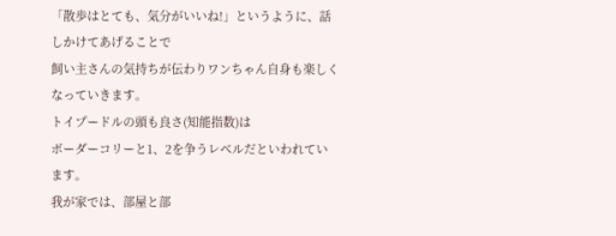「散歩はとても、気分がいいね!」というように、話しかけてあげることで
飼い主さんの気持ちが伝わりワンちゃん自身も楽しくなっていきます。
トイプードルの頭も良さ(知能指数)は
ボーダーコリーと1、2を争うレベルだといわれています。
我が家では、部屋と部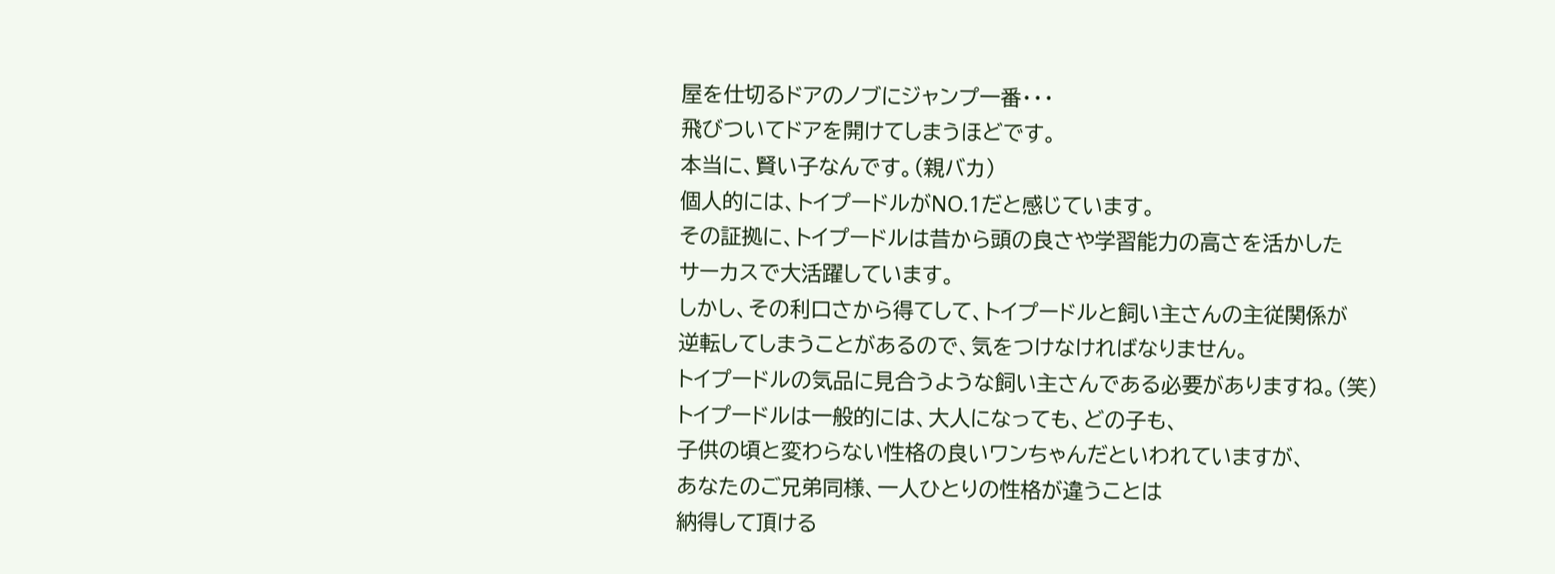屋を仕切るドアのノブにジャンプ一番・・・
飛びついてドアを開けてしまうほどです。
本当に、賢い子なんです。(親バカ)
個人的には、トイプードルがNO.1だと感じています。
その証拠に、トイプードルは昔から頭の良さや学習能力の高さを活かした
サーカスで大活躍しています。
しかし、その利口さから得てして、トイプードルと飼い主さんの主従関係が
逆転してしまうことがあるので、気をつけなければなりません。
トイプードルの気品に見合うような飼い主さんである必要がありますね。(笑)
トイプードルは一般的には、大人になっても、どの子も、
子供の頃と変わらない性格の良いワンちゃんだといわれていますが、
あなたのご兄弟同様、一人ひとりの性格が違うことは
納得して頂ける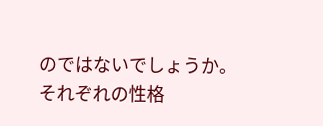のではないでしょうか。
それぞれの性格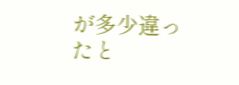が多少違ったと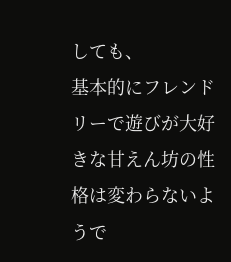しても、
基本的にフレンドリーで遊びが大好きな甘えん坊の性格は変わらないようで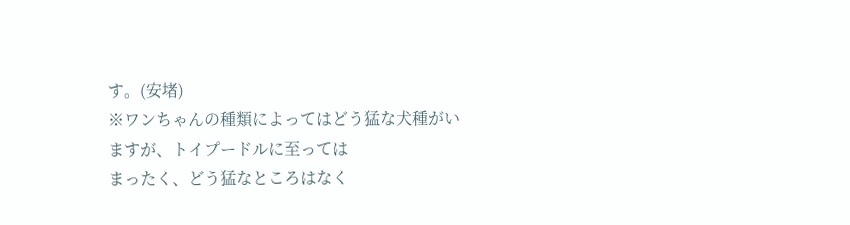す。(安堵)
※ワンちゃんの種類によってはどう猛な犬種がいますが、トイプードルに至っては
まったく、どう猛なところはなく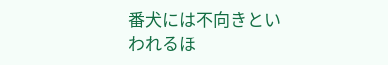番犬には不向きといわれるほ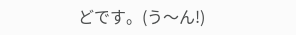どです。(う〜ん!)